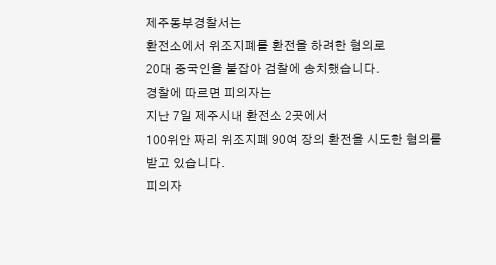제주동부경찰서는
환전소에서 위조지폐를 환전을 하려한 혐의로
20대 중국인을 붙잡아 검찰에 송치했습니다.
경찰에 따르면 피의자는
지난 7일 제주시내 환전소 2곳에서
100위안 짜리 위조지폐 90여 장의 환전을 시도한 혐의를 받고 있습니다.
피의자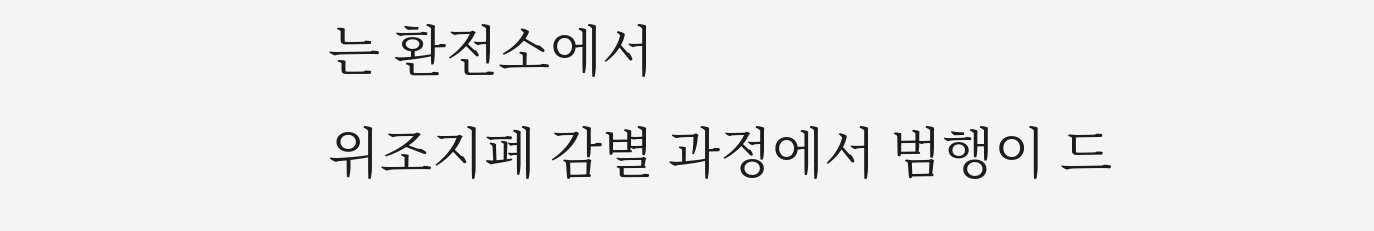는 환전소에서
위조지폐 감별 과정에서 범행이 드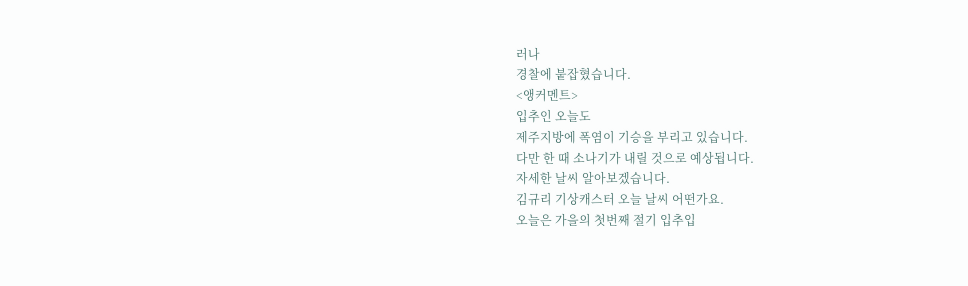러나
경찰에 붙잡혔습니다.
<앵커멘트>
입추인 오늘도
제주지방에 폭염이 기승을 부리고 있습니다.
다만 한 때 소나기가 내릴 것으로 예상됩니다.
자세한 날씨 알아보겠습니다.
김규리 기상캐스터 오늘 날씨 어떤가요.
오늘은 가을의 첫번째 절기 입추입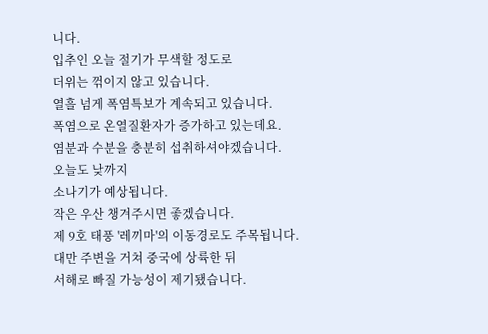니다.
입추인 오늘 절기가 무색할 정도로
더위는 꺾이지 않고 있습니다.
열흘 넘게 폭염특보가 계속되고 있습니다.
폭염으로 온열질환자가 증가하고 있는데요.
염분과 수분을 충분히 섭취하셔야겠습니다.
오늘도 낮까지
소나기가 예상됩니다.
작은 우산 챙겨주시면 좋겠습니다.
제 9호 태풍 '레끼마'의 이동경로도 주목됩니다.
대만 주변을 거쳐 중국에 상륙한 뒤
서해로 빠질 가능성이 제기됐습니다.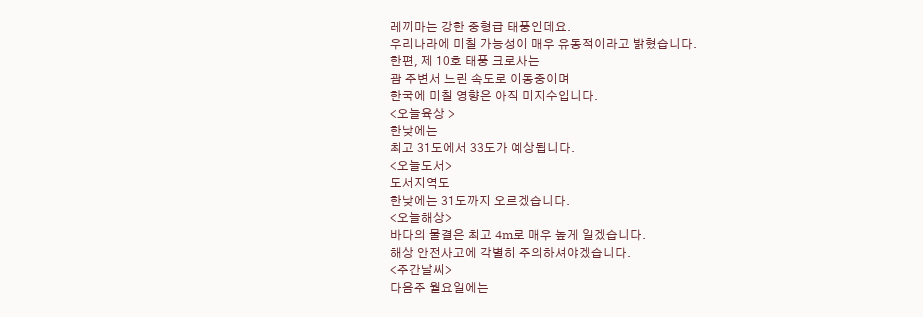레끼마는 강한 중형급 태풍인데요.
우리나라에 미칠 가능성이 매우 유동적이라고 밝혔습니다.
한편, 제 10호 태풍 크로사는
괌 주변서 느린 속도로 이동중이며
한국에 미칠 영향은 아직 미지수입니다.
<오늘육상 >
한낮에는
최고 31도에서 33도가 예상됩니다.
<오늘도서>
도서지역도
한낮에는 31도까지 오르겠습니다.
<오늘해상>
바다의 물결은 최고 4m로 매우 높게 일겠습니다.
해상 안전사고에 각별히 주의하셔야겠습니다.
<주간날씨>
다음주 월요일에는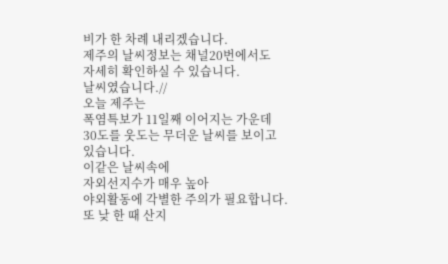비가 한 차례 내리겠습니다.
제주의 날씨정보는 채널20번에서도
자세히 확인하실 수 있습니다.
날씨였습니다.//
오늘 제주는
폭염특보가 11일째 이어지는 가운데
30도를 웃도는 무더운 날씨를 보이고 있습니다.
이같은 날씨속에
자외선지수가 매우 높아
야외활동에 각별한 주의가 필요합니다.
또 낮 한 때 산지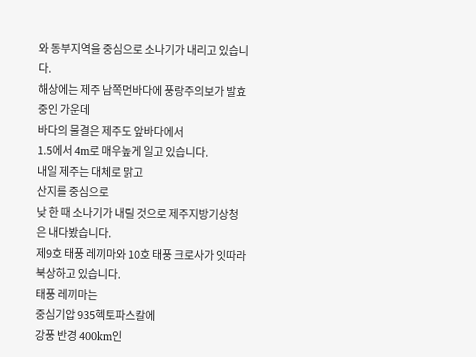와 동부지역을 중심으로 소나기가 내리고 있습니다.
해상에는 제주 남쪽먼바다에 풍랑주의보가 발효중인 가운데
바다의 물결은 제주도 앞바다에서
1.5에서 4m로 매우높게 일고 있습니다.
내일 제주는 대체로 맑고
산지를 중심으로
낮 한 때 소나기가 내릴 것으로 제주지방기상청은 내다봤습니다.
제9호 태풍 레끼마와 10호 태풍 크로사가 잇따라 북상하고 있습니다.
태풍 레끼마는
중심기압 935헥토파스칼에
강풍 반경 400km인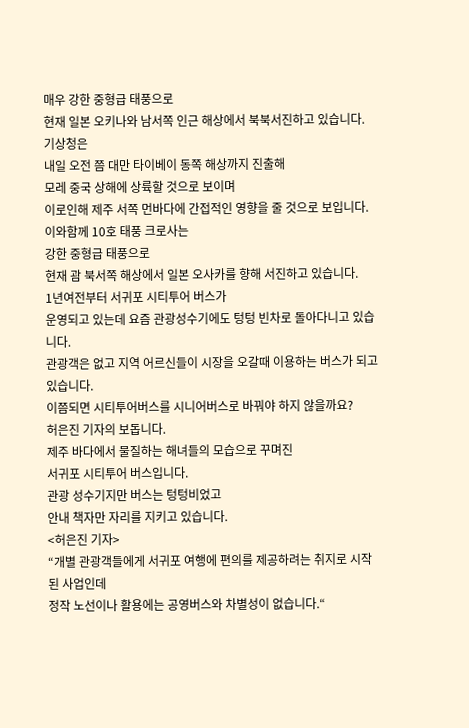매우 강한 중형급 태풍으로
현재 일본 오키나와 남서쪽 인근 해상에서 북북서진하고 있습니다.
기상청은
내일 오전 쯤 대만 타이베이 동쪽 해상까지 진출해
모레 중국 상해에 상륙할 것으로 보이며
이로인해 제주 서쪽 먼바다에 간접적인 영향을 줄 것으로 보입니다.
이와함께 10호 태풍 크로사는
강한 중형급 태풍으로
현재 괌 북서쪽 해상에서 일본 오사카를 향해 서진하고 있습니다.
1년여전부터 서귀포 시티투어 버스가
운영되고 있는데 요즘 관광성수기에도 텅텅 빈차로 돌아다니고 있습니다.
관광객은 없고 지역 어르신들이 시장을 오갈때 이용하는 버스가 되고 있습니다.
이쯤되면 시티투어버스를 시니어버스로 바꿔야 하지 않을까요?
허은진 기자의 보돕니다.
제주 바다에서 물질하는 해녀들의 모습으로 꾸며진
서귀포 시티투어 버스입니다.
관광 성수기지만 버스는 텅텅비었고
안내 책자만 자리를 지키고 있습니다.
<허은진 기자>
“개별 관광객들에게 서귀포 여행에 편의를 제공하려는 취지로 시작된 사업인데
정작 노선이나 활용에는 공영버스와 차별성이 없습니다.“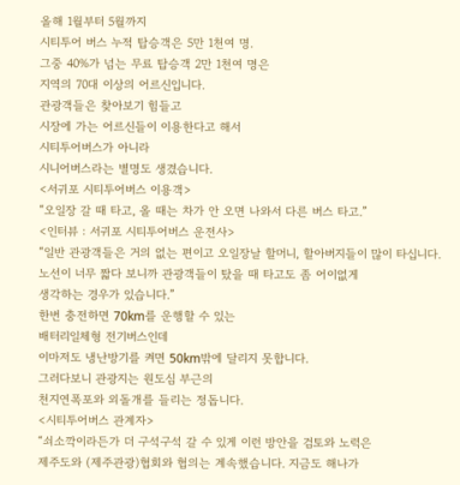올해 1월부터 5월까지
시티투어 버스 누적 탑승객은 5만 1천여 명.
그중 40%가 넘는 무료 탑승객 2만 1천여 명은
지역의 70대 이상의 어르신입니다.
관광객들은 찾아보기 힘들고
시장에 가는 어르신들이 이용한다고 해서
시티투어버스가 아니라
시니어버스라는 별명도 생겼습니다.
<서귀포 시티투어버스 이용객>
“오일장 갈 때 타고, 올 때는 차가 안 오면 나와서 다른 버스 타고.”
<인터뷰 : 서귀포 시티투어버스 운전사>
“일반 관광객들은 거의 없는 편이고 오일장날 할머니, 할아버지들이 많이 타십니다.
노선이 너무 짧다 보니까 관광객들이 탔을 때 타고도 좀 어이없게
생각하는 경우가 있습니다.”
한번 충전하면 70km를 운행할 수 있는
배터리일체형 전기버스인데
이마저도 냉난방기를 켜면 50km밖에 달리지 못합니다.
그러다보니 관광지는 원도심 부근의
천지연폭포와 외돌개를 들리는 정돕니다.
<시티투어버스 관계자>
“쇠소깍이라든가 더 구석구석 갈 수 있게 이런 방안을 검토와 노력은
제주도와 (제주관광)협회와 협의는 계속했습니다. 지금도 해나가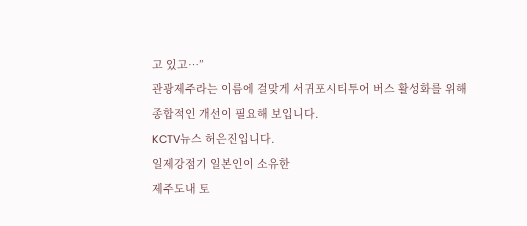고 있고…”
관광제주라는 이름에 걸맞게 서귀포시티투어 버스 활성화를 위해
종합적인 개선이 필요해 보입니다.
KCTV뉴스 허은진입니다.
일제강점기 일본인이 소유한
제주도내 토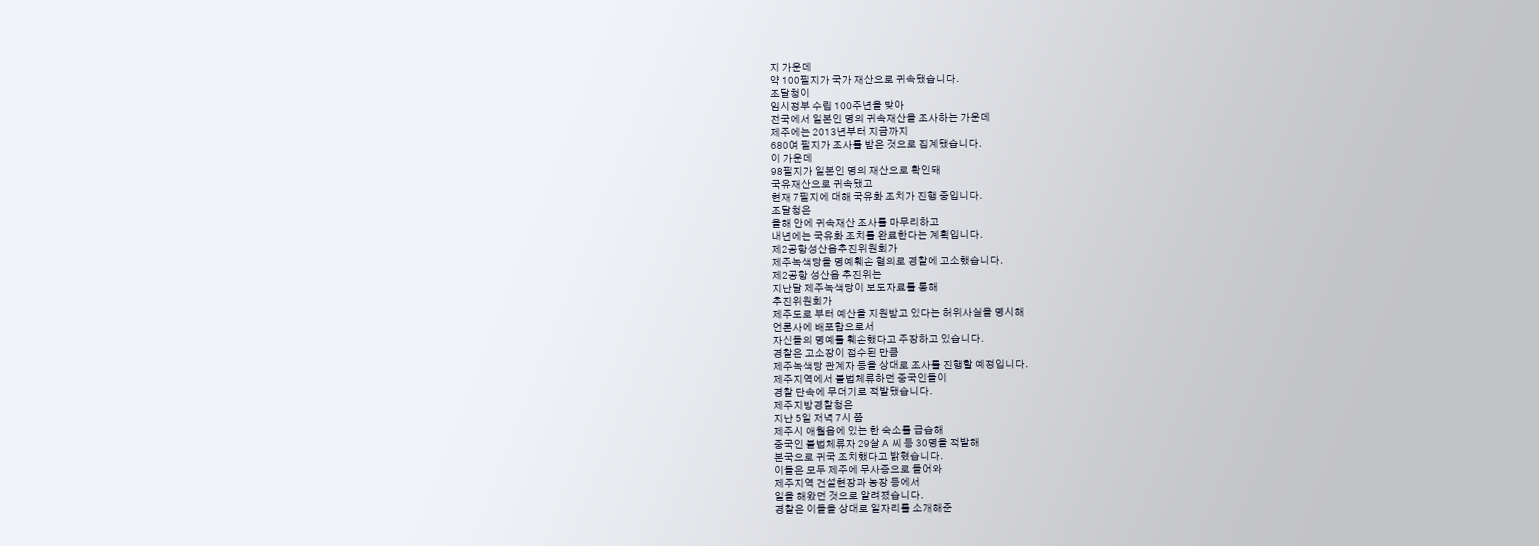지 가운데
약 100필지가 국가 재산으로 귀속됐습니다.
조달청이
임시정부 수립 100주년을 맞아
전국에서 일본인 명의 귀속재산을 조사하는 가운데
제주에는 2013년부터 지금까지
680여 필지가 조사를 받은 것으로 집계됐습니다.
이 가운데
98필지가 일본인 명의 재산으로 확인돼
국유재산으로 귀속됐고
현재 7필지에 대해 국유화 조치가 진행 중입니다.
조달청은
올해 안에 귀속재산 조사를 마무리하고
내년에는 국유화 조치를 완료한다는 계획입니다.
제2공항성산읍추진위원회가
제주녹색당을 명예훼손 혐의로 경찰에 고소했습니다.
제2공항 성산읍 추진위는
지난달 제주녹색당이 보도자료를 통해
추진위원회가
제주도로 부터 예산을 지원받고 있다는 허위사실을 명시해
언론사에 배포함으로서
자신들의 명예를 훼손했다고 주장하고 있습니다.
경찰은 고소장이 접수된 만큼
제주녹색당 관계자 등을 상대로 조사를 진행할 예정입니다.
제주지역에서 불법체류하던 중국인들이
경찰 단속에 무더기로 적발됐습니다.
제주지방경찰청은
지난 5일 저녁 7시 쯤
제주시 애월읍에 있는 한 숙소를 급습해
중국인 불법체류자 29살 A 씨 등 30명을 적발해
본국으로 귀국 조치했다고 밝혔습니다.
이들은 모두 제주에 무사증으로 들어와
제주지역 건설현장과 농장 등에서
일을 해왔던 것으로 알려졌습니다.
경찰은 이들을 상대로 일자리를 소개해준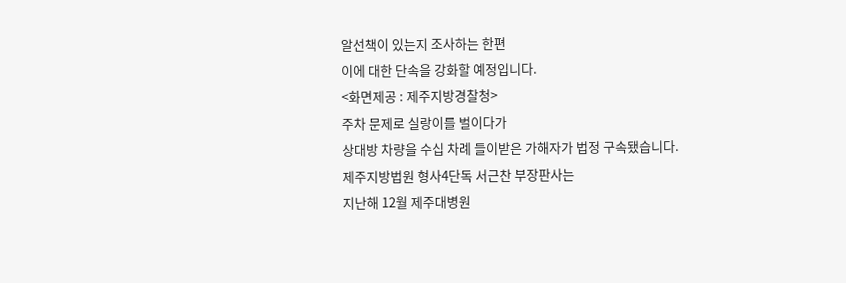알선책이 있는지 조사하는 한편
이에 대한 단속을 강화할 예정입니다.
<화면제공 : 제주지방경찰청>
주차 문제로 실랑이를 벌이다가
상대방 차량을 수십 차례 들이받은 가해자가 법정 구속됐습니다.
제주지방법원 형사4단독 서근찬 부장판사는
지난해 12월 제주대병원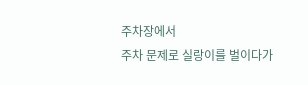주차장에서
주차 문제로 실랑이를 벌이다가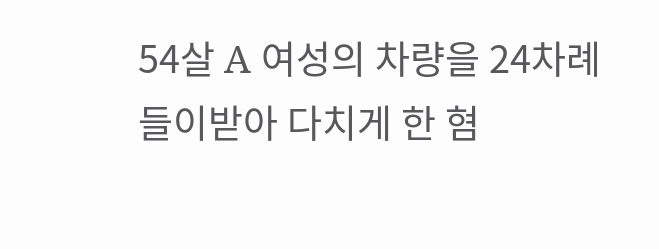54살 A 여성의 차량을 24차례 들이받아 다치게 한 혐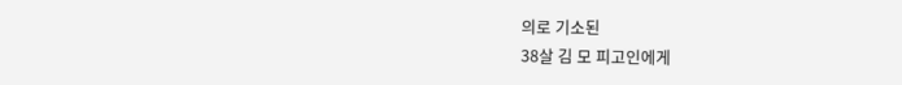의로 기소된
38살 김 모 피고인에게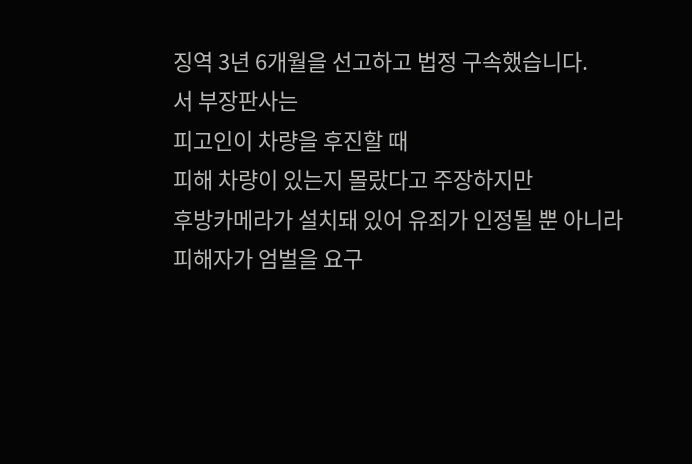징역 3년 6개월을 선고하고 법정 구속했습니다.
서 부장판사는
피고인이 차량을 후진할 때
피해 차량이 있는지 몰랐다고 주장하지만
후방카메라가 설치돼 있어 유죄가 인정될 뿐 아니라
피해자가 엄벌을 요구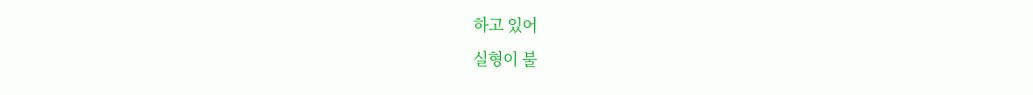하고 있어
실형이 불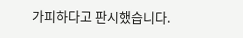가피하다고 판시했습니다.